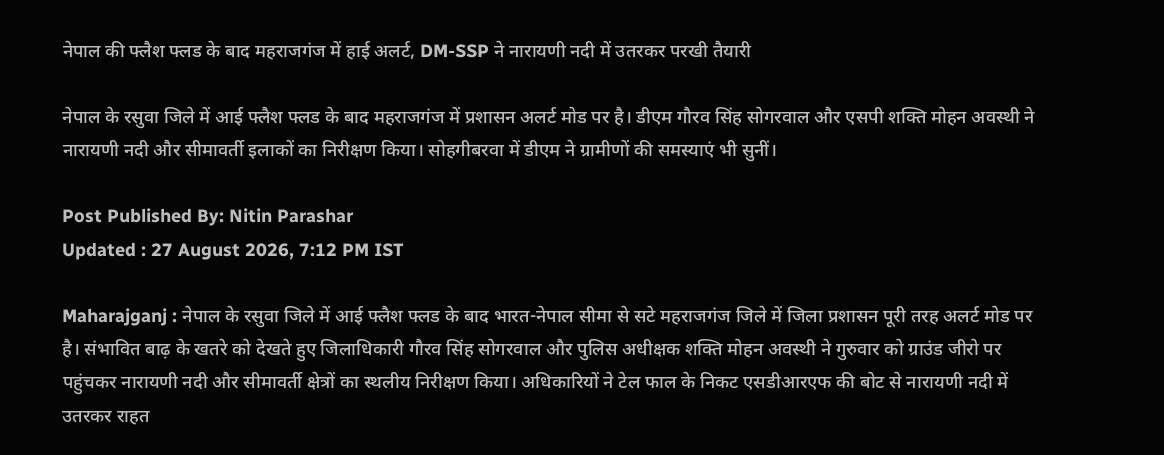नेपाल की फ्लैश फ्लड के बाद महराजगंज में हाई अलर्ट, DM-SSP ने नारायणी नदी में उतरकर परखी तैयारी

नेपाल के रसुवा जिले में आई फ्लैश फ्लड के बाद महराजगंज में प्रशासन अलर्ट मोड पर है। डीएम गौरव सिंह सोगरवाल और एसपी शक्ति मोहन अवस्थी ने नारायणी नदी और सीमावर्ती इलाकों का निरीक्षण किया। सोहगीबरवा में डीएम ने ग्रामीणों की समस्याएं भी सुनीं।

Post Published By: Nitin Parashar
Updated : 27 August 2026, 7:12 PM IST

Maharajganj : नेपाल के रसुवा जिले में आई फ्लैश फ्लड के बाद भारत-नेपाल सीमा से सटे महराजगंज जिले में जिला प्रशासन पूरी तरह अलर्ट मोड पर है। संभावित बाढ़ के खतरे को देखते हुए जिलाधिकारी गौरव सिंह सोगरवाल और पुलिस अधीक्षक शक्ति मोहन अवस्थी ने गुरुवार को ग्राउंड जीरो पर पहुंचकर नारायणी नदी और सीमावर्ती क्षेत्रों का स्थलीय निरीक्षण किया। अधिकारियों ने टेल फाल के निकट एसडीआरएफ की बोट से नारायणी नदी में उतरकर राहत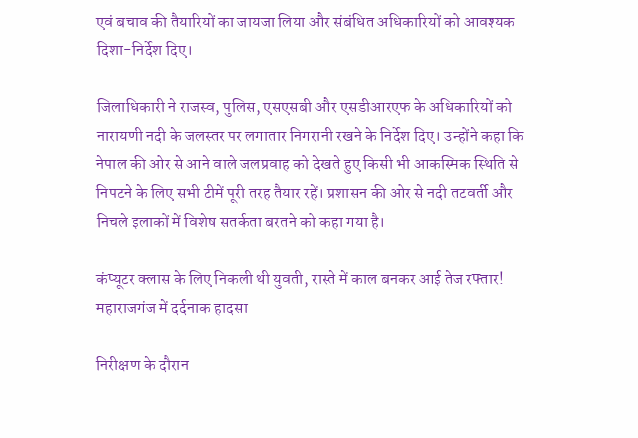एवं बचाव की तैयारियों का जायजा लिया और संबंधित अधिकारियों को आवश्यक दिशा-निर्देश दिए।

जिलाधिकारी ने राजस्व, पुलिस, एसएसबी और एसडीआरएफ के अधिकारियों को नारायणी नदी के जलस्तर पर लगातार निगरानी रखने के निर्देश दिए। उन्होंने कहा कि नेपाल की ओर से आने वाले जलप्रवाह को देखते हुए किसी भी आकस्मिक स्थिति से निपटने के लिए सभी टीमें पूरी तरह तैयार रहें। प्रशासन की ओर से नदी तटवर्ती और निचले इलाकों में विशेष सतर्कता बरतने को कहा गया है।

कंप्यूटर क्लास के लिए निकली थी युवती, रास्ते में काल बनकर आई तेज रफ्तार! महाराजगंज में दर्दनाक हादसा

निरीक्षण के दौरान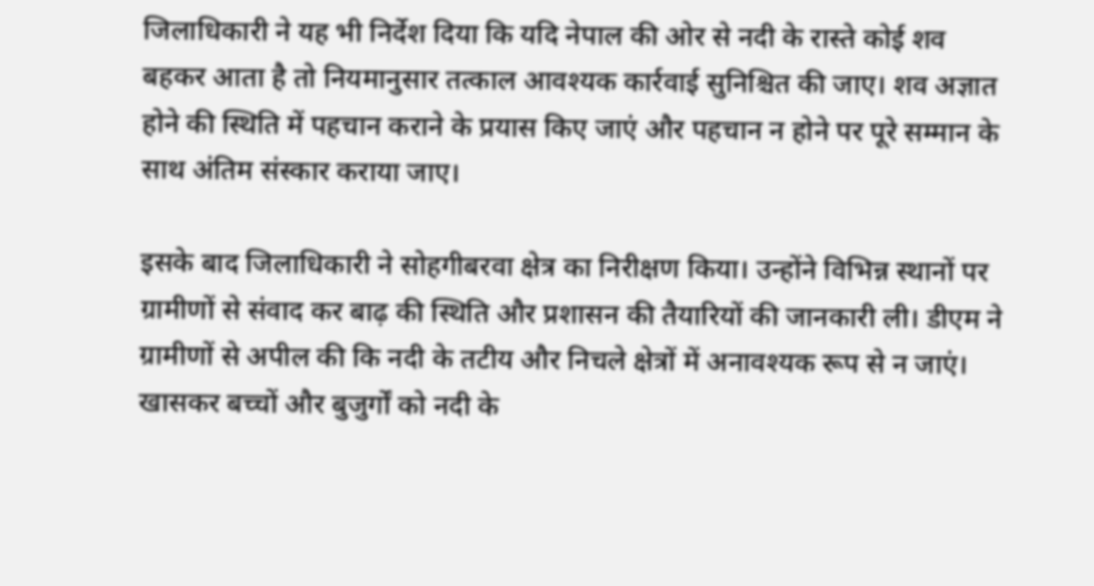जिलाधिकारी ने यह भी निर्देश दिया कि यदि नेपाल की ओर से नदी के रास्ते कोई शव बहकर आता है तो नियमानुसार तत्काल आवश्यक कार्रवाई सुनिश्चित की जाए। शव अज्ञात होने की स्थिति में पहचान कराने के प्रयास किए जाएं और पहचान न होने पर पूरे सम्मान के साथ अंतिम संस्कार कराया जाए।

इसके बाद जिलाधिकारी ने सोहगीबरवा क्षेत्र का निरीक्षण किया। उन्होंने विभिन्न स्थानों पर ग्रामीणों से संवाद कर बाढ़ की स्थिति और प्रशासन की तैयारियों की जानकारी ली। डीएम ने ग्रामीणों से अपील की कि नदी के तटीय और निचले क्षेत्रों में अनावश्यक रूप से न जाएं। खासकर बच्चों और बुजुर्गों को नदी के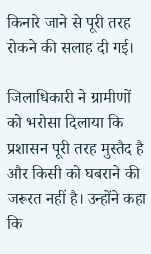किनारे जाने से पूरी तरह रोकने की सलाह दी गई।

जिलाधिकारी ने ग्रामीणों को भरोसा दिलाया कि प्रशासन पूरी तरह मुस्तैद है और किसी को घबराने की जरूरत नहीं है। उन्होंने कहा कि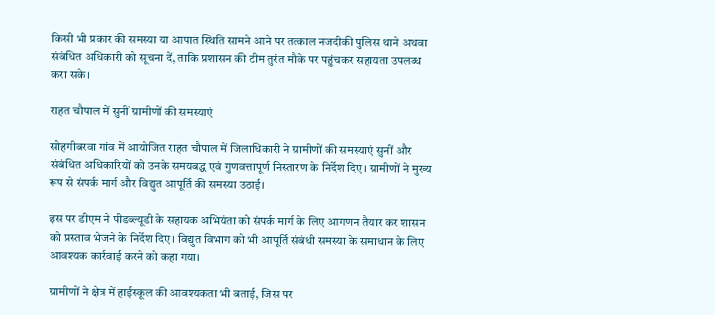किसी भी प्रकार की समस्या या आपात स्थिति सामने आने पर तत्काल नजदीकी पुलिस थाने अथवा संबंधित अधिकारी को सूचना दें, ताकि प्रशासन की टीम तुरंत मौके पर पहुंचकर सहायता उपलब्ध करा सके।

राहत चौपाल में सुनीं ग्रामीणों की समस्याएं

सोहगीबरवा गांव में आयोजित राहत चौपाल में जिलाधिकारी ने ग्रामीणों की समस्याएं सुनीं और संबंधित अधिकारियों को उनके समयबद्ध एवं गुणवत्तापूर्ण निस्तारण के निर्देश दिए। ग्रामीणों ने मुख्य रूप से संपर्क मार्ग और विद्युत आपूर्ति की समस्या उठाई।

इस पर डीएम ने पीडब्ल्यूडी के सहायक अभियंता को संपर्क मार्ग के लिए आगणन तैयार कर शासन को प्रस्ताव भेजने के निर्देश दिए। विद्युत विभाग को भी आपूर्ति संबंधी समस्या के समाधान के लिए आवश्यक कार्रवाई करने को कहा गया।

ग्रामीणों ने क्षेत्र में हाईस्कूल की आवश्यकता भी बताई, जिस पर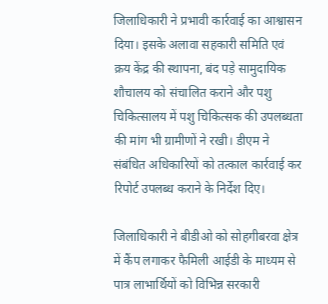जिलाधिकारी ने प्रभावी कार्रवाई का आश्वासन दिया। इसके अलावा सहकारी समिति एवं क्रय केंद्र की स्थापना, बंद पड़े सामुदायिक शौचालय को संचालित कराने और पशु चिकित्सालय में पशु चिकित्सक की उपलब्धता की मांग भी ग्रामीणों ने रखी। डीएम ने संबंधित अधिकारियों को तत्काल कार्रवाई कर रिपोर्ट उपलब्ध कराने के निर्देश दिए।

जिलाधिकारी ने बीडीओ को सोहगीबरवा क्षेत्र में कैंप लगाकर फैमिली आईडी के माध्यम से पात्र लाभार्थियों को विभिन्न सरकारी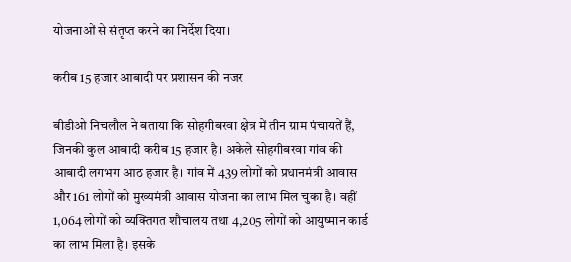योजनाओं से संतृप्त करने का निर्देश दिया।

करीब 15 हजार आबादी पर प्रशासन की नजर

बीडीओ निचलौल ने बताया कि सोहगीबरवा क्षेत्र में तीन ग्राम पंचायतें हैं, जिनकी कुल आबादी करीब 15 हजार है। अकेले सोहगीबरवा गांव की आबादी लगभग आठ हजार है। गांव में 439 लोगों को प्रधानमंत्री आवास और 161 लोगों को मुख्यमंत्री आवास योजना का लाभ मिल चुका है। वहीं 1,064 लोगों को व्यक्तिगत शौचालय तथा 4,205 लोगों को आयुष्मान कार्ड का लाभ मिला है। इसके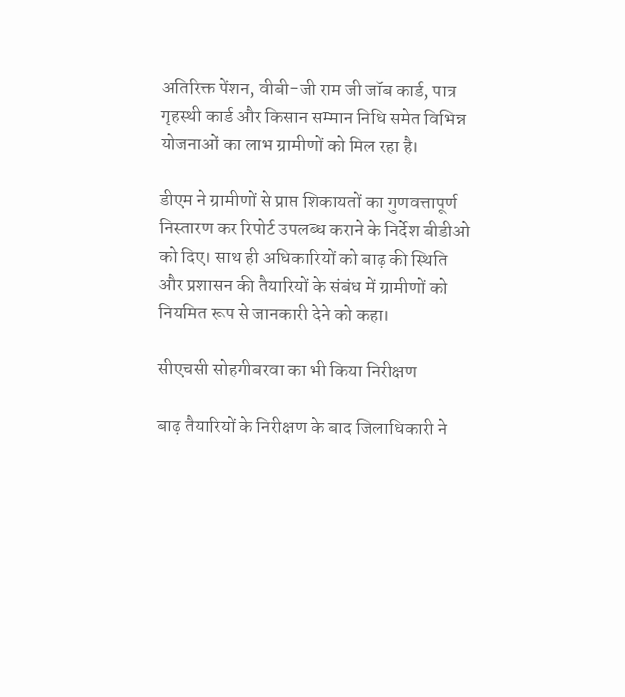अतिरिक्त पेंशन, वीबी-जी राम जी जॉब कार्ड, पात्र गृहस्थी कार्ड और किसान सम्मान निधि समेत विभिन्न योजनाओं का लाभ ग्रामीणों को मिल रहा है।

डीएम ने ग्रामीणों से प्राप्त शिकायतों का गुणवत्तापूर्ण निस्तारण कर रिपोर्ट उपलब्ध कराने के निर्देश बीडीओ को दिए। साथ ही अधिकारियों को बाढ़ की स्थिति और प्रशासन की तैयारियों के संबंध में ग्रामीणों को नियमित रूप से जानकारी देने को कहा।

सीएचसी सोहगीबरवा का भी किया निरीक्षण

बाढ़ तैयारियों के निरीक्षण के बाद जिलाधिकारी ने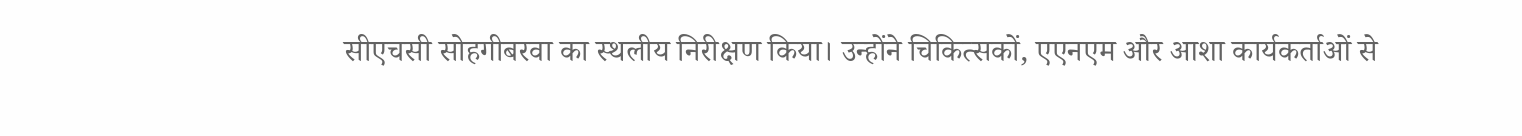सीएचसी सोहगीबरवा का स्थलीय निरीक्षण किया। उन्होंने चिकित्सकों, एएनएम और आशा कार्यकर्ताओं से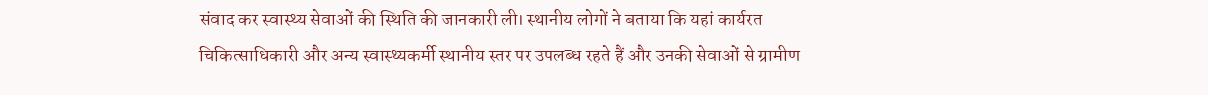संवाद कर स्वास्थ्य सेवाओं की स्थिति की जानकारी ली। स्थानीय लोगों ने बताया कि यहां कार्यरत चिकित्साधिकारी और अन्य स्वास्थ्यकर्मी स्थानीय स्तर पर उपलब्ध रहते हैं और उनकी सेवाओं से ग्रामीण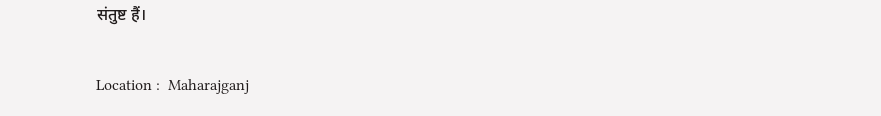संतुष्ट हैं।

Location :  Maharajganj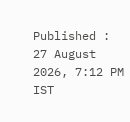Published :  27 August 2026, 7:12 PM IST